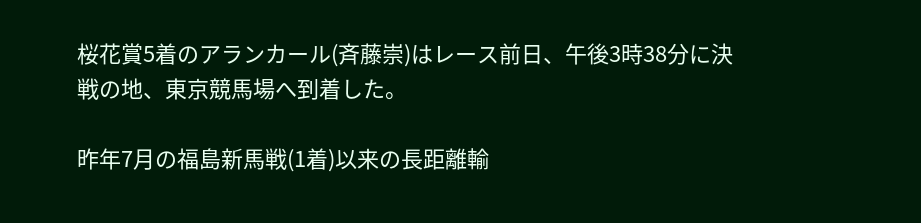桜花賞5着のアランカール(斉藤崇)はレース前日、午後3時38分に決戦の地、東京競馬場へ到着した。

昨年7月の福島新馬戦(1着)以来の長距離輸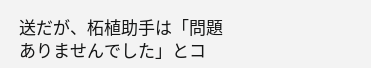送だが、柘植助手は「問題ありませんでした」とコ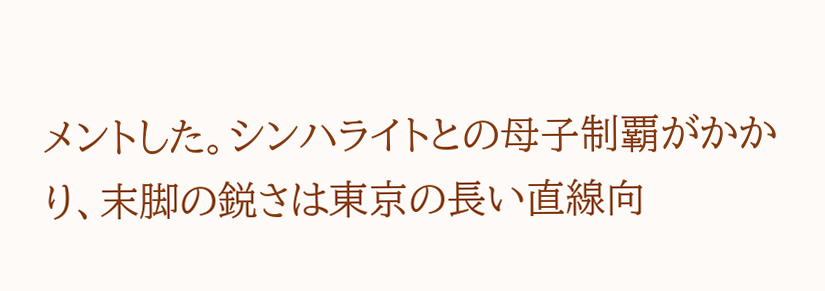メントした。シンハライトとの母子制覇がかかり、末脚の鋭さは東京の長い直線向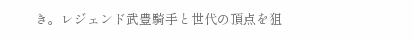き。レジェンド武豊騎手と世代の頂点を狙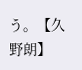う。【久野朗】